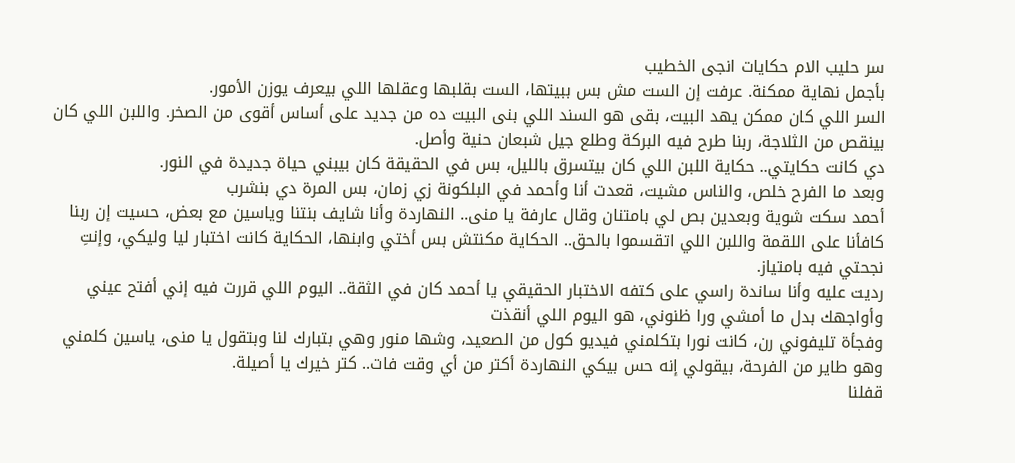سر حليب الام حكايات انجى الخطيب
بأجمل نهاية ممكنة. عرفت إن الست مش بس ببيتها، الست بقلبها وعقلها اللي بيعرف يوزن الأمور.
السر اللي كان ممكن يهد البيت، بقى هو السند اللي بنى البيت ده من جديد على أساس أقوى من الصخر. واللبن اللي كان بينقص من الثلاجة، ربنا طرح فيه البركة وطلع جيل شبعان حنية وأصل.
دي كانت حكايتي.. حكاية اللبن اللي كان بيتسرق بالليل، بس في الحقيقة كان بيبني حياة جديدة في النور.
وبعد ما الفرح خلص، والناس مشيت، قعدت أنا وأحمد في البلكونة زي زمان، بس المرة دي بنشرب
أحمد سكت شوية وبعدين بص لي بامتنان وقال عارفة يا منى.. النهاردة وأنا شايف بنتنا وياسين مع بعض، حسيت إن ربنا كافأنا على اللقمة واللبن اللي اتقسموا بالحق.. الحكاية مكنتش بس أختي وابنها، الحكاية كانت اختبار ليا وليكي، وإنتِ نجحتي فيه بامتياز.
رديت عليه وأنا ساندة راسي على كتفه الاختبار الحقيقي يا أحمد كان في الثقة.. اليوم اللي قررت فيه إني أفتح عيني وأواجهك بدل ما أمشي ورا ظنوني، هو اليوم اللي أنقذت
وفجأة تليفوني رن، كانت نورا بتكلمني فيديو كول من الصعيد، وشها منور وهي بتبارك لنا وبتقول يا منى، ياسين كلمني وهو طاير من الفرحة، بيقولي إنه حس بيكي النهاردة أكتر من أي وقت فات.. كتر خيرك يا أصيلة.
قفلنا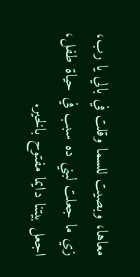معاها، وبصيت للسما وقلت في بالي يا رب، زي ما جعلت لبني ده سبب في حياة طفل، اجعل بيتنا دايما مفتوح بالخير.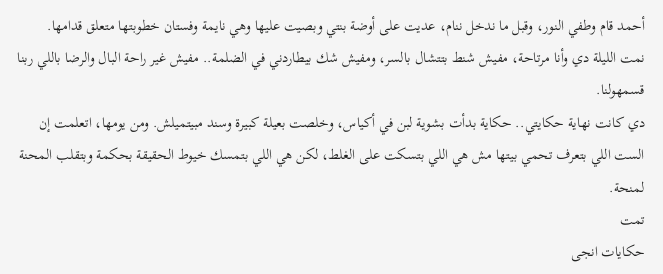أحمد قام وطفي النور، وقبل ما ندخل ننام، عديت على أوضة بنتي وبصيت عليها وهي نايمة وفستان خطوبتها متعلق قدامها.
نمت الليلة دي وأنا مرتاحة، مفيش شنط بتتشال بالسر، ومفيش شك بيطاردني في الضلمة.. مفيش غير راحة البال والرضا باللي ربنا قسمهولنا.
دي كانت نهاية حكايتي.. حكاية بدأت بشوية لبن في أكياس، وخلصت بعيلة كبيرة وسند مبيتميلش. ومن يومها، اتعلمت إن الست اللي بتعرف تحمي بيتها مش هي اللي بتسكت على الغلط، لكن هي اللي بتمسك خيوط الحقيقة بحكمة وبتقلب المحنة لمنحة.
تمت
حكايات انجى